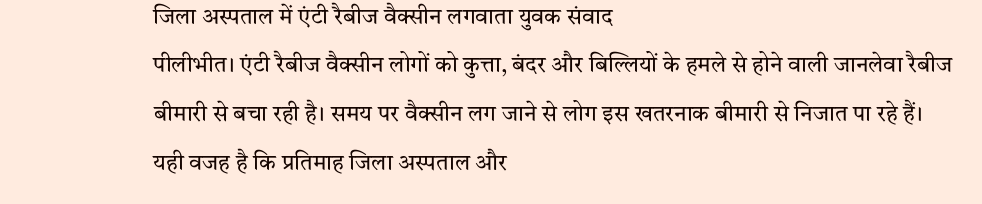जिला अस्पताल में एंटी रैबीज वैक्सीन लगवाता युवक संवाद
पीलीभीत। एंटी रैबीज वैक्सीन लोगों को कुत्ता, बंदर और बिल्लियों के हमले से होने वाली जानलेवा रैबीज बीमारी से बचा रही है। समय पर वैक्सीन लग जाने से लोग इस खतरनाक बीमारी से निजात पा रहे हैं। यही वजह है कि प्रतिमाह जिला अस्पताल और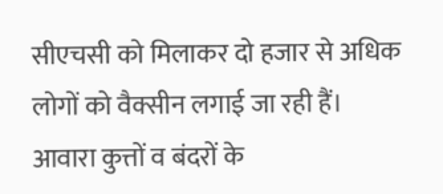सीएचसी को मिलाकर दो हजार से अधिक लोगों को वैक्सीन लगाई जा रही हैं।
आवारा कुत्तों व बंदरों के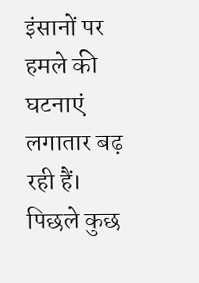इंसानों पर हमले की घटनाएं लगातार बढ़ रही हैं। पिछले कुछ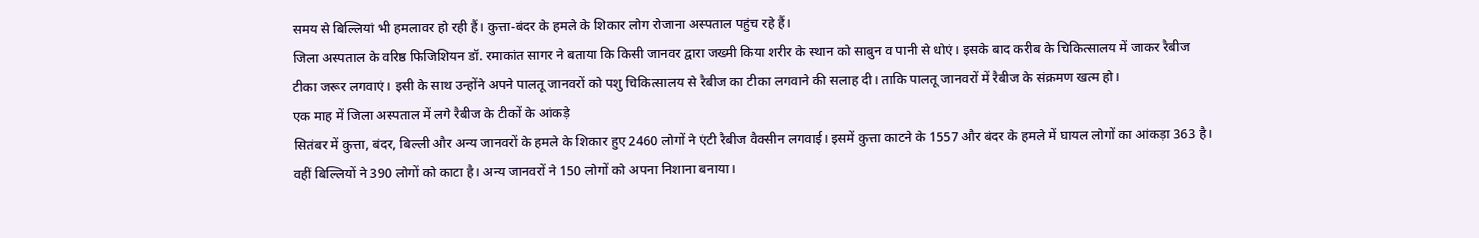समय से बिल्लियां भी हमलावर हो रही हैं। कुत्ता-बंदर के हमले के शिकार लोग रोजाना अस्पताल पहुंच रहे हैं।
जिला अस्पताल के वरिष्ठ फिजिशियन डॉ. रमाकांत सागर ने बताया कि किसी जानवर द्वारा जख्मी किया शरीर के स्थान को साबुन व पानी से धोएं। इसके बाद करीब के चिकित्सालय में जाकर रैबीज टीका जरूर लगवाएं। इसी के साथ उन्होंने अपने पालतू जानवरों को पशु चिकित्सालय से रैबीज का टीका लगवाने की सलाह दी। ताकि पालतू जानवरों में रैबीज के संक्रमण खत्म हो।
एक माह में जिला अस्पताल में लगे रैबीज के टीकों के आंकड़े
सितंबर में कुत्ता, बंदर, बिल्ली और अन्य जानवरों के हमले के शिकार हुए 2460 लोगों ने एंटी रैबीज वैक्सीन लगवाई। इसमें कुत्ता काटने के 1557 और बंदर के हमले में घायल लोगों का आंकड़ा 363 है। वहीं बिल्लियों ने 390 लोगों को काटा है। अन्य जानवरों ने 150 लोगों को अपना निशाना बनाया।